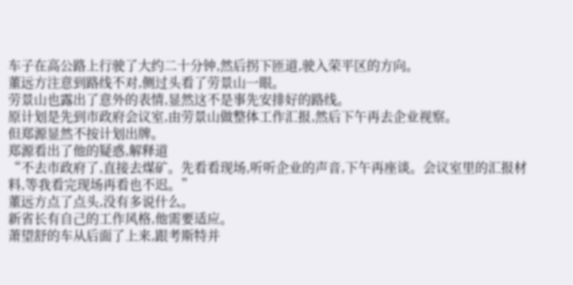车子在高公路上行驶了大约二十分钟,然后拐下匝道,驶入荣平区的方向。
董远方注意到路线不对,侧过头看了劳景山一眼。
劳景山也露出了意外的表情,显然这不是事先安排好的路线。
原计划是先到市政府会议室,由劳景山做整体工作汇报,然后下午再去企业视察。
但郑源显然不按计划出牌。
郑源看出了他的疑惑,解释道
“不去市政府了,直接去煤矿。先看看现场,听听企业的声音,下午再座谈。会议室里的汇报材料,等我看完现场再看也不迟。”
董远方点了点头,没有多说什么。
新省长有自己的工作风格,他需要适应。
萧望舒的车从后面了上来,跟考斯特并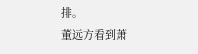排。
董远方看到萧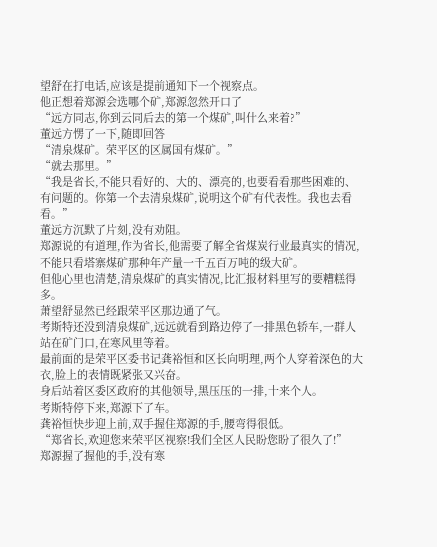望舒在打电话,应该是提前通知下一个视察点。
他正想着郑源会选哪个矿,郑源忽然开口了
“远方同志,你到云同后去的第一个煤矿,叫什么来着?”
董远方愣了一下,随即回答
“清泉煤矿。荣平区的区属国有煤矿。”
“就去那里。”
“我是省长,不能只看好的、大的、漂亮的,也要看看那些困难的、有问题的。你第一个去清泉煤矿,说明这个矿有代表性。我也去看看。”
董远方沉默了片刻,没有劝阻。
郑源说的有道理,作为省长,他需要了解全省煤炭行业最真实的情况,不能只看塔寨煤矿那种年产量一千五百万吨的级大矿。
但他心里也清楚,清泉煤矿的真实情况,比汇报材料里写的要糟糕得多。
萧望舒显然已经跟荣平区那边通了气。
考斯特还没到清泉煤矿,远远就看到路边停了一排黑色轿车,一群人站在矿门口,在寒风里等着。
最前面的是荣平区委书记龚裕恒和区长向明理,两个人穿着深色的大衣,脸上的表情既紧张又兴奋。
身后站着区委区政府的其他领导,黑压压的一排,十来个人。
考斯特停下来,郑源下了车。
龚裕恒快步迎上前,双手握住郑源的手,腰弯得很低。
“郑省长,欢迎您来荣平区视察!我们全区人民盼您盼了很久了!”
郑源握了握他的手,没有寒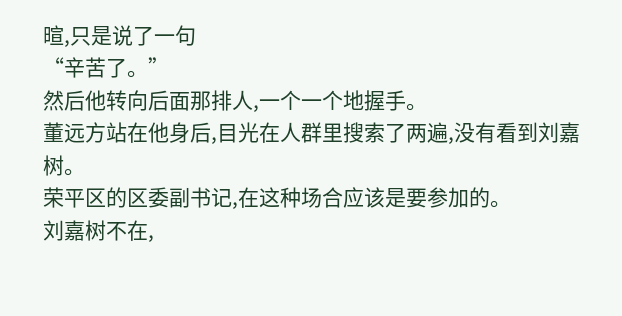暄,只是说了一句
“辛苦了。”
然后他转向后面那排人,一个一个地握手。
董远方站在他身后,目光在人群里搜索了两遍,没有看到刘嘉树。
荣平区的区委副书记,在这种场合应该是要参加的。
刘嘉树不在,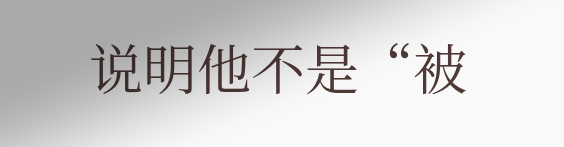说明他不是“被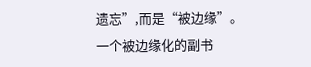遗忘”,而是“被边缘”。
一个被边缘化的副书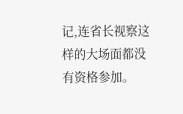记,连省长视察这样的大场面都没有资格参加。